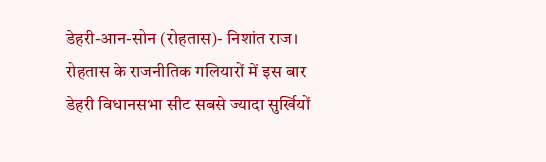डेहरी-आन-सोन (रोहतास)- निशांत राज। रोहतास के राजनीतिक गलियारों में इस बार डेहरी विधानसभा सीट सबसे ज्यादा सुर्खियों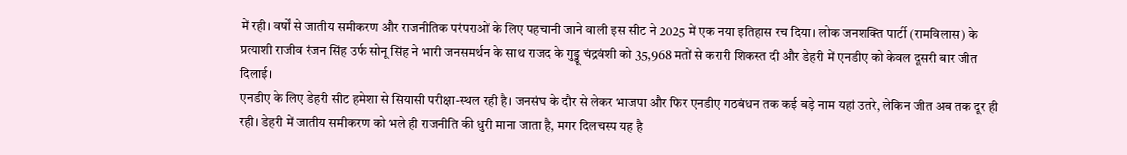में रही। वर्षों से जातीय समीकरण और राजनीतिक परंपराओं के लिए पहचानी जाने वाली इस सीट ने 2025 में एक नया इतिहास रच दिया। लोक जनशक्ति पार्टी (रामविलास) के प्रत्याशी राजीव रंजन सिंह उर्फ सोनू सिंह ने भारी जनसमर्थन के साथ राजद के गुड्डू चंद्रवंशी को 35,968 मतों से करारी शिकस्त दी और डेहरी में एनडीए को केवल दूसरी बार जीत दिलाई।
एनडीए के लिए डेहरी सीट हमेशा से सियासी परीक्षा-स्थल रही है। जनसंघ के दौर से लेकर भाजपा और फिर एनडीए गठबंधन तक कई बड़े नाम यहां उतरे, लेकिन जीत अब तक दूर ही रही। डेहरी में जातीय समीकरण को भले ही राजनीति की धुरी माना जाता है, मगर दिलचस्प यह है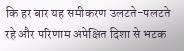कि हर बार यह समीकरण उलटते-पलटते रहे और परिणाम अपेक्षित दिशा से भटक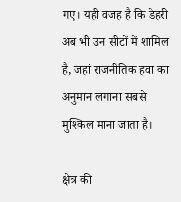गए। यही वजह है कि डेहरी अब भी उन सीटों में शामिल है, जहां राजनीतिक हवा का अनुमान लगाना सबसे मुश्किल माना जाता है।

क्षेत्र की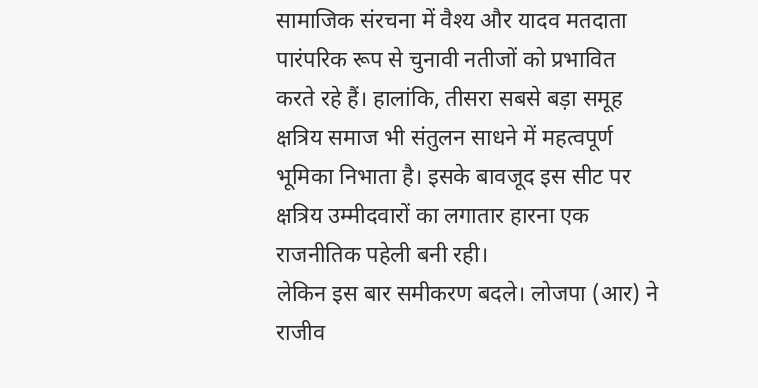सामाजिक संरचना में वैश्य और यादव मतदाता पारंपरिक रूप से चुनावी नतीजों को प्रभावित करते रहे हैं। हालांकि, तीसरा सबसे बड़ा समूह क्षत्रिय समाज भी संतुलन साधने में महत्वपूर्ण भूमिका निभाता है। इसके बावजूद इस सीट पर क्षत्रिय उम्मीदवारों का लगातार हारना एक राजनीतिक पहेली बनी रही।
लेकिन इस बार समीकरण बदले। लोजपा (आर) ने राजीव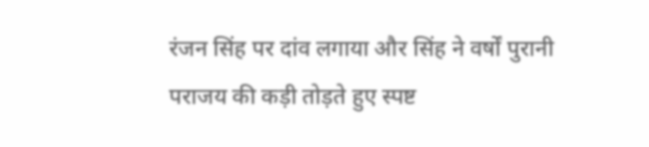रंजन सिंह पर दांव लगाया और सिंह ने वर्षों पुरानी पराजय की कड़ी तोड़ते हुए स्पष्ट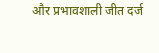और प्रभावशाली जीत दर्ज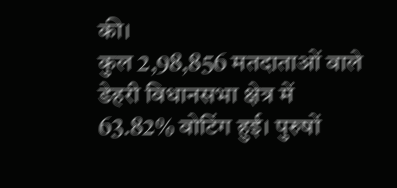की।
कुल 2,98,856 मतदाताओं वाले डेहरी विधानसभा क्षेत्र में 63.82% वोटिंग हुई। पुरुषों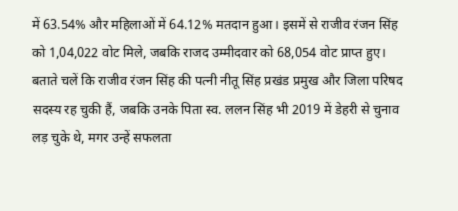में 63.54% और महिलाओं में 64.12% मतदान हुआ। इसमें से राजीव रंजन सिंह को 1,04,022 वोट मिले, जबकि राजद उम्मीदवार को 68,054 वोट प्राप्त हुए।
बताते चलें कि राजीव रंजन सिंह की पत्नी नीतू सिंह प्रखंड प्रमुख और जिला परिषद सदस्य रह चुकी हैं, जबकि उनके पिता स्व. ललन सिंह भी 2019 में डेहरी से चुनाव लड़ चुके थे, मगर उन्हें सफलता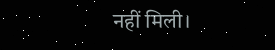नहीं मिली।